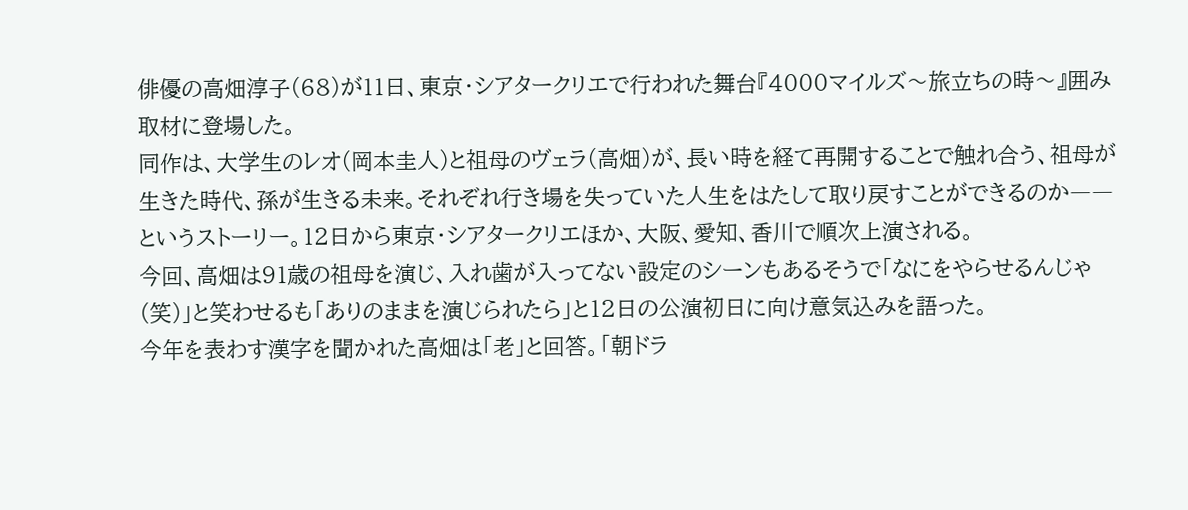俳優の高畑淳子(68)が11日、東京・シアタークリエで行われた舞台『4000マイルズ〜旅立ちの時〜』囲み取材に登場した。
同作は、大学生のレオ(岡本圭人)と祖母のヴェラ(高畑)が、長い時を経て再開することで触れ合う、祖母が生きた時代、孫が生きる未来。それぞれ行き場を失っていた人生をはたして取り戻すことができるのか――というストーリー。12日から東京・シアタークリエほか、大阪、愛知、香川で順次上演される。
今回、高畑は91歳の祖母を演じ、入れ歯が入ってない設定のシーンもあるそうで「なにをやらせるんじゃ(笑)」と笑わせるも「ありのままを演じられたら」と12日の公演初日に向け意気込みを語った。
今年を表わす漢字を聞かれた高畑は「老」と回答。「朝ドラ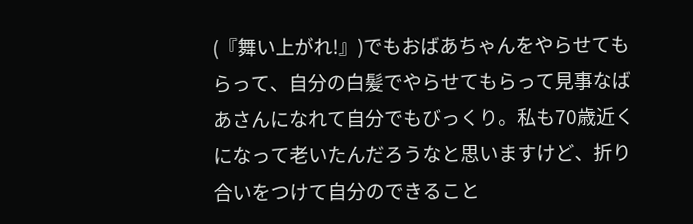(『舞い上がれ!』)でもおばあちゃんをやらせてもらって、自分の白髪でやらせてもらって見事なばあさんになれて自分でもびっくり。私も70歳近くになって老いたんだろうなと思いますけど、折り合いをつけて自分のできること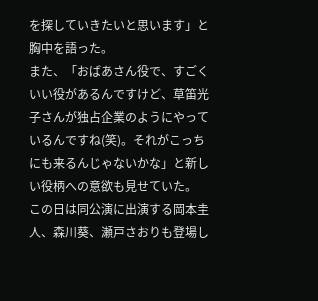を探していきたいと思います」と胸中を語った。
また、「おばあさん役で、すごくいい役があるんですけど、草笛光子さんが独占企業のようにやっているんですね(笑)。それがこっちにも来るんじゃないかな」と新しい役柄への意欲も見せていた。
この日は同公演に出演する岡本圭人、森川葵、瀬戸さおりも登場し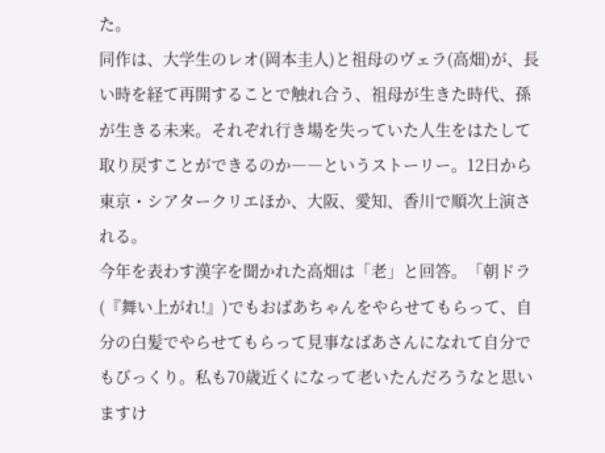た。
同作は、大学生のレオ(岡本圭人)と祖母のヴェラ(高畑)が、長い時を経て再開することで触れ合う、祖母が生きた時代、孫が生きる未来。それぞれ行き場を失っていた人生をはたして取り戻すことができるのか――というストーリー。12日から東京・シアタークリエほか、大阪、愛知、香川で順次上演される。
今年を表わす漢字を聞かれた高畑は「老」と回答。「朝ドラ(『舞い上がれ!』)でもおばあちゃんをやらせてもらって、自分の白髪でやらせてもらって見事なばあさんになれて自分でもびっくり。私も70歳近くになって老いたんだろうなと思いますけ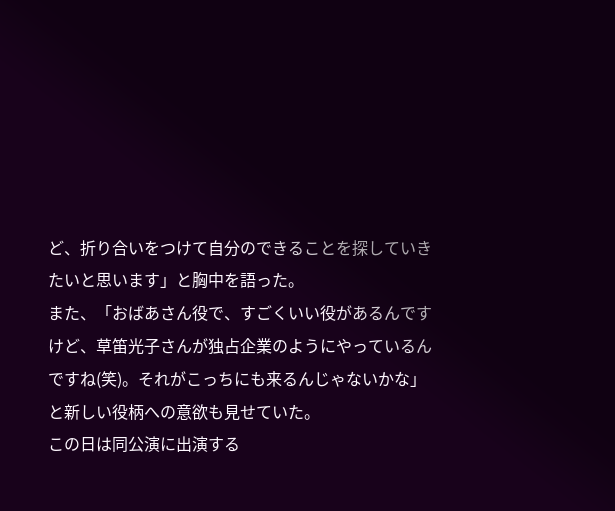ど、折り合いをつけて自分のできることを探していきたいと思います」と胸中を語った。
また、「おばあさん役で、すごくいい役があるんですけど、草笛光子さんが独占企業のようにやっているんですね(笑)。それがこっちにも来るんじゃないかな」と新しい役柄への意欲も見せていた。
この日は同公演に出演する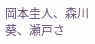岡本圭人、森川葵、瀬戸さ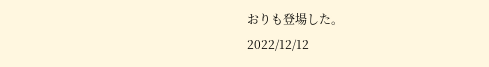おりも登場した。
2022/12/12